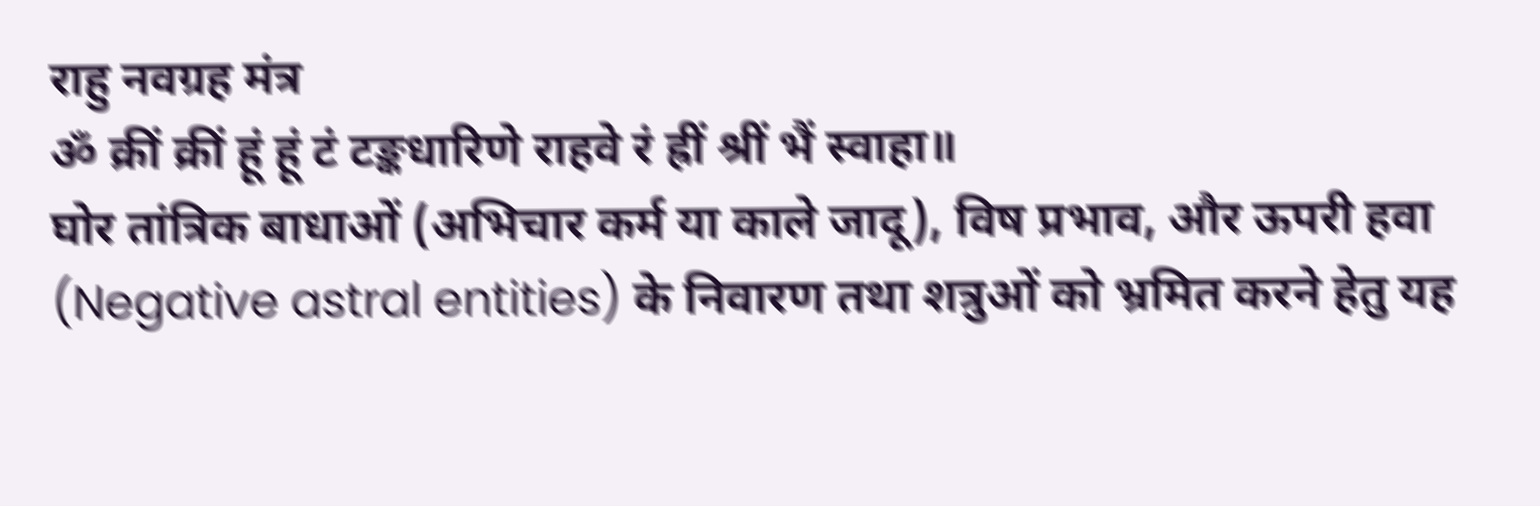राहु नवग्रह मंत्र
ॐ क्रीं क्रीं हूं हूं टं टङ्कधारिणे राहवे रं ह्रीं श्रीं भैं स्वाहा॥
घोर तांत्रिक बाधाओं (अभिचार कर्म या काले जादू), विष प्रभाव, और ऊपरी हवा (Negative astral entities) के निवारण तथा शत्रुओं को भ्रमित करने हेतु यह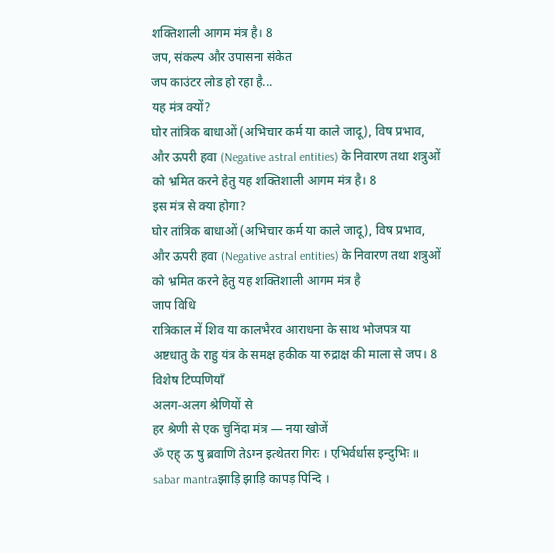शक्तिशाली आगम मंत्र है। 8
जप, संकल्प और उपासना संकेत
जप काउंटर लोड हो रहा है...
यह मंत्र क्यों?
घोर तांत्रिक बाधाओं (अभिचार कर्म या काले जादू), विष प्रभाव, और ऊपरी हवा (Negative astral entities) के निवारण तथा शत्रुओं को भ्रमित करने हेतु यह शक्तिशाली आगम मंत्र है। 8
इस मंत्र से क्या होगा?
घोर तांत्रिक बाधाओं (अभिचार कर्म या काले जादू), विष प्रभाव, और ऊपरी हवा (Negative astral entities) के निवारण तथा शत्रुओं को भ्रमित करने हेतु यह शक्तिशाली आगम मंत्र है
जाप विधि
रात्रिकाल में शिव या कालभैरव आराधना के साथ भोजपत्र या अष्टधातु के राहु यंत्र के समक्ष हकीक या रुद्राक्ष की माला से जप। 8
विशेष टिप्पणियाँ
अलग-अलग श्रेणियों से
हर श्रेणी से एक चुनिंदा मंत्र — नया खोजें
ॐ एह् ऊ षु ब्रवाणि तेऽग्न इत्थेतरा गिरः । एभिर्वर्धास इन्दुभिः ॥
sabar mantraझाड़ि झाड़ि कापड़ पिन्दि ।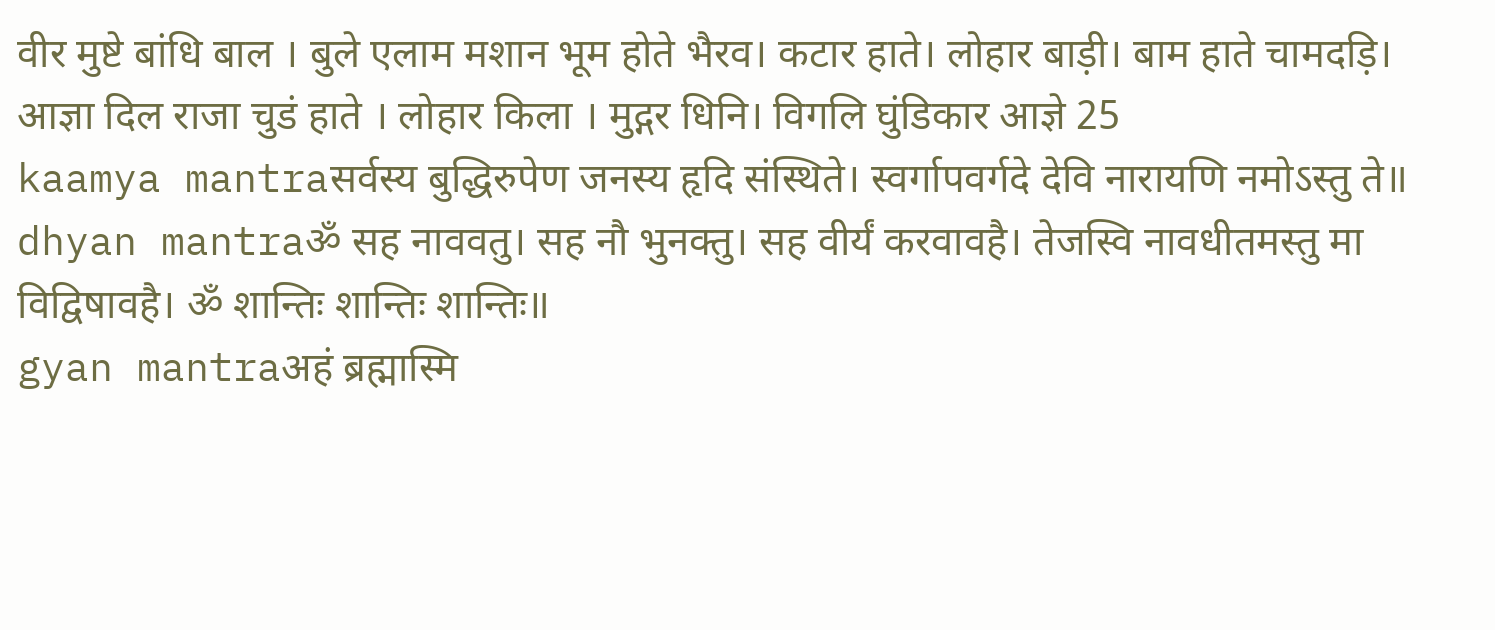वीर मुष्टे बांधि बाल । बुले एलाम मशान भूम होते भैरव। कटार हाते। लोहार बाड़ी। बाम हाते चामदड़ि। आज्ञा दिल राजा चुडं हाते । लोहार किला । मुद्गर धिनि। विगलि घुंडिकार आज्ञे 25
kaamya mantraसर्वस्य बुद्धिरुपेण जनस्य हृदि संस्थिते। स्वर्गापवर्गदे देवि नारायणि नमोऽस्तु ते॥
dhyan mantraॐ सह नाववतु। सह नौ भुनक्तु। सह वीर्यं करवावहै। तेजस्वि नावधीतमस्तु मा विद्विषावहै। ॐ शान्तिः शान्तिः शान्तिः॥
gyan mantraअहं ब्रह्मास्मि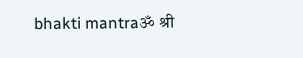bhakti mantraॐ श्री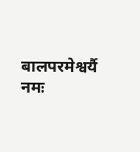बालपरमेश्वर्यै नमः